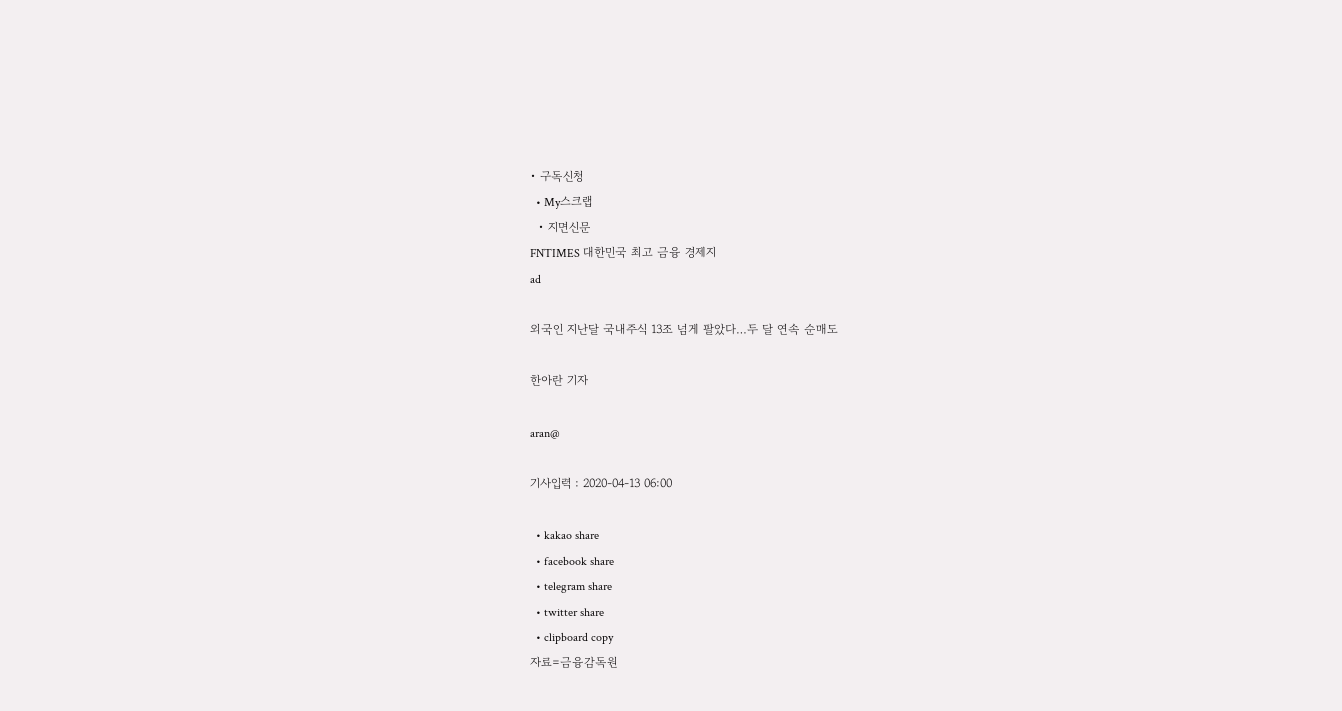• 구독신청
  • My스크랩
  • 지면신문
FNTIMES 대한민국 최고 금융 경제지
ad

외국인 지난달 국내주식 13조 넘게 팔았다…두 달 연속 순매도

한아란 기자

aran@

기사입력 : 2020-04-13 06:00

  • kakao share
  • facebook share
  • telegram share
  • twitter share
  • clipboard copy
자료=금융감독원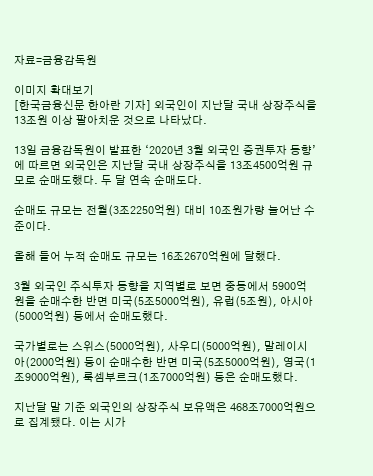자료=금융감독원

이미지 확대보기
[한국금융신문 한아란 기자] 외국인이 지난달 국내 상장주식을 13조원 이상 팔아치운 것으로 나타났다.

13일 금융감독원이 발표한 ‘2020년 3월 외국인 증권투자 동향’에 따르면 외국인은 지난달 국내 상장주식을 13조4500억원 규모로 순매도했다. 두 달 연속 순매도다.

순매도 규모는 전월(3조2250억원) 대비 10조원가량 늘어난 수준이다.

올해 들어 누적 순매도 규모는 16조2670억원에 달했다.

3월 외국인 주식투자 동향을 지역별로 보면 중동에서 5900억원을 순매수한 반면 미국(5조5000억원), 유럽(5조원), 아시아(5000억원) 등에서 순매도했다.

국가별로는 스위스(5000억원), 사우디(5000억원), 말레이시아(2000억원) 등이 순매수한 반면 미국(5조5000억원), 영국(1조9000억원), 룩셈부르크(1조7000억원) 등은 순매도했다.

지난달 말 기준 외국인의 상장주식 보유액은 468조7000억원으로 집계됐다. 이는 시가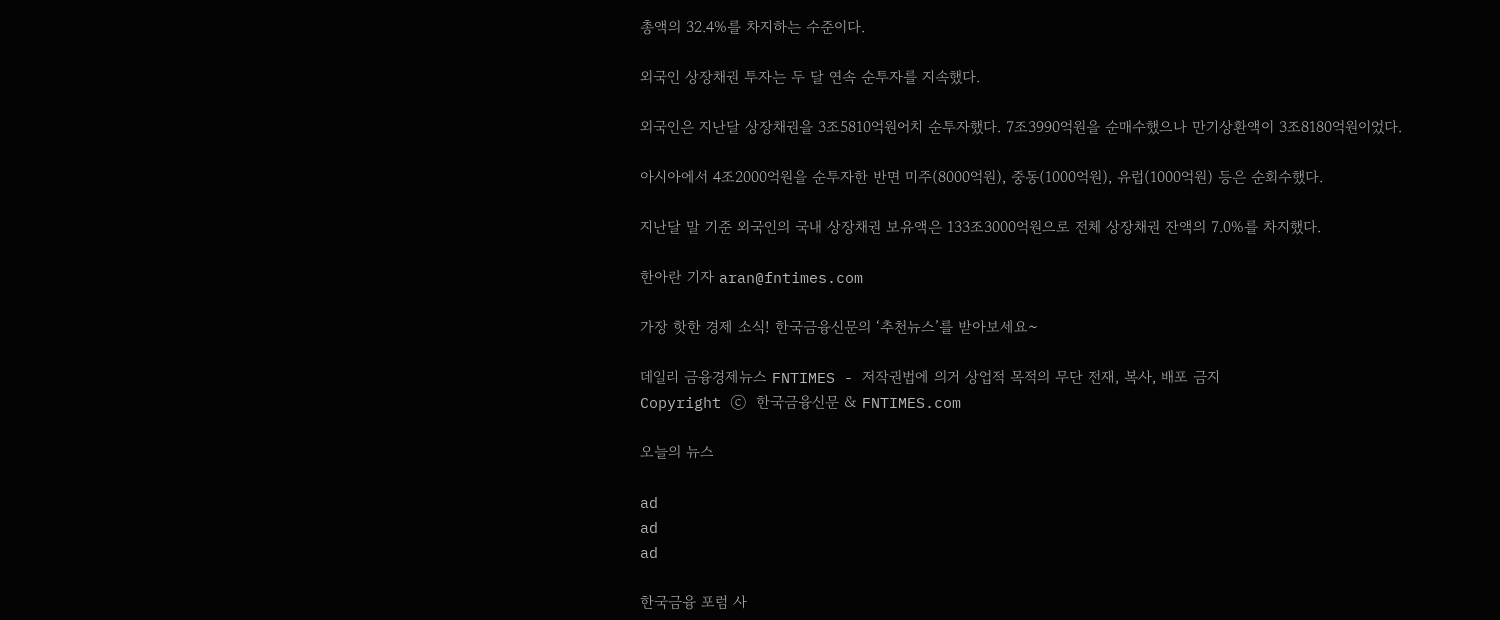총액의 32.4%를 차지하는 수준이다.

외국인 상장채권 투자는 두 달 연속 순투자를 지속했다.

외국인은 지난달 상장채권을 3조5810억원어치 순투자했다. 7조3990억원을 순매수했으나 만기상환액이 3조8180억원이었다.

아시아에서 4조2000억원을 순투자한 반면 미주(8000억원), 중동(1000억원), 유럽(1000억원) 등은 순회수했다.

지난달 말 기준 외국인의 국내 상장채권 보유액은 133조3000억원으로 전체 상장채권 잔액의 7.0%를 차지했다.

한아란 기자 aran@fntimes.com

가장 핫한 경제 소식! 한국금융신문의 ‘추천뉴스’를 받아보세요~

데일리 금융경제뉴스 FNTIMES - 저작권법에 의거 상업적 목적의 무단 전재, 복사, 배포 금지
Copyright ⓒ 한국금융신문 & FNTIMES.com

오늘의 뉴스

ad
ad
ad

한국금융 포럼 사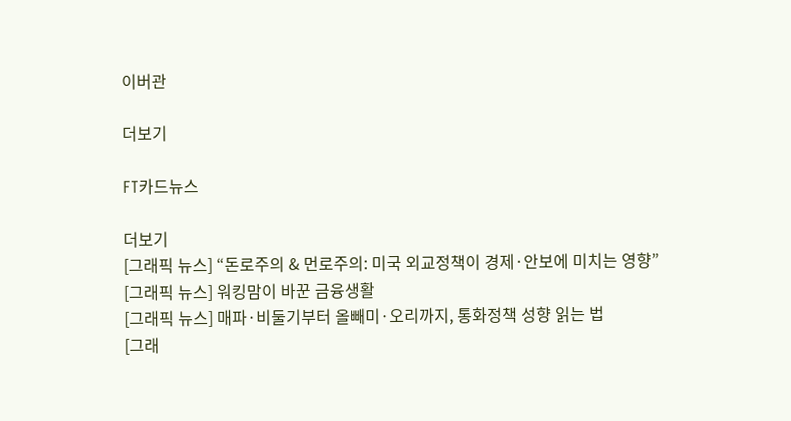이버관

더보기

FT카드뉴스

더보기
[그래픽 뉴스] “돈로주의 & 먼로주의: 미국 외교정책이 경제·안보에 미치는 영향”
[그래픽 뉴스] 워킹맘이 바꾼 금융생활
[그래픽 뉴스] 매파·비둘기부터 올빼미·오리까지, 통화정책 성향 읽는 법
[그래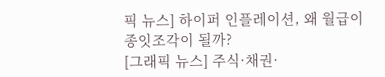픽 뉴스] 하이퍼 인플레이션, 왜 월급이 종잇조각이 될까?
[그래픽 뉴스] 주식·채권·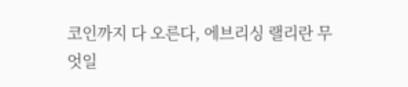코인까지 다 오른다, 에브리싱 랠리란 무엇일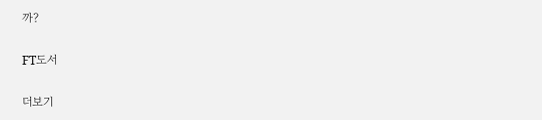까?

FT도서

더보기